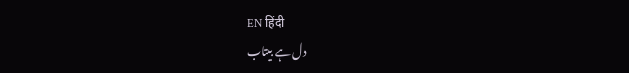EN हिंदी
دل ہے بیتاب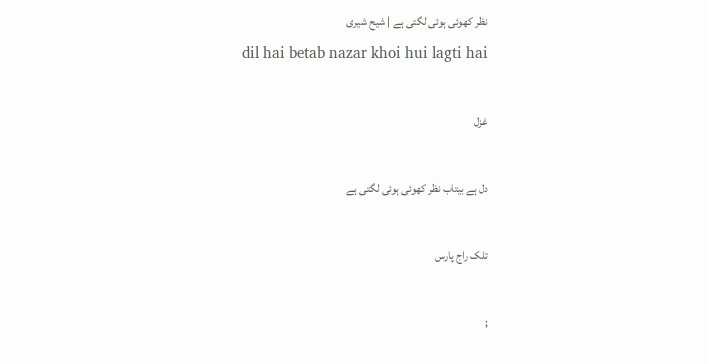نظر کھوئی ہوئی لگتی ہے | شیح شیری
dil hai betab nazar khoi hui lagti hai

غزل

دل ہے بیتاب نظر کھوئی ہوئی لگتی ہے

تلک راج پارس

;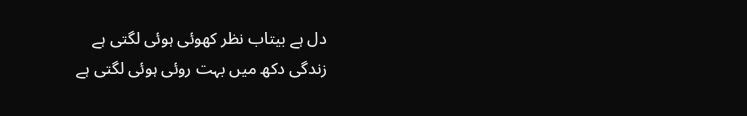دل ہے بیتاب نظر کھوئی ہوئی لگتی ہے
زندگی دکھ میں بہت روئی ہوئی لگتی ہے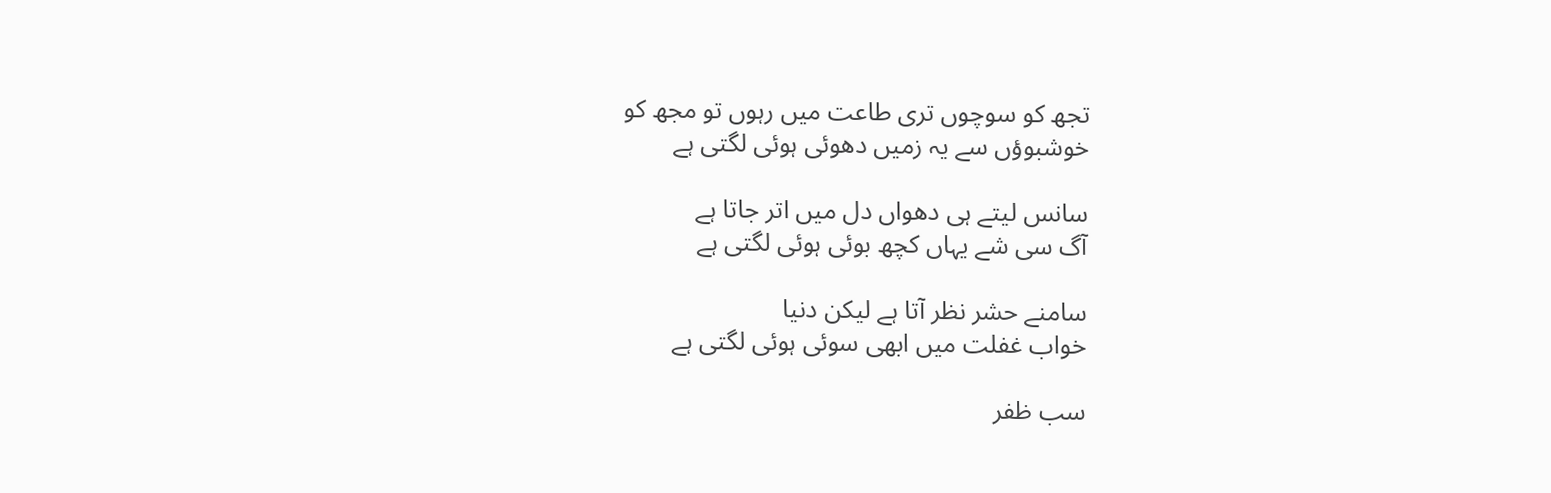تجھ کو سوچوں تری طاعت میں رہوں تو مجھ کو
خوشبوؤں سے یہ زمیں دھوئی ہوئی لگتی ہے

سانس لیتے ہی دھواں دل میں اتر جاتا ہے
آگ سی شے یہاں کچھ بوئی ہوئی لگتی ہے

سامنے حشر نظر آتا ہے لیکن دنیا
خواب غفلت میں ابھی سوئی ہوئی لگتی ہے

سب ظفر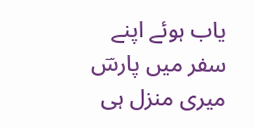یاب ہوئے اپنے سفر میں پارسؔ
میری منزل ہی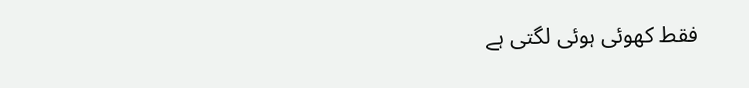فقط کھوئی ہوئی لگتی ہے